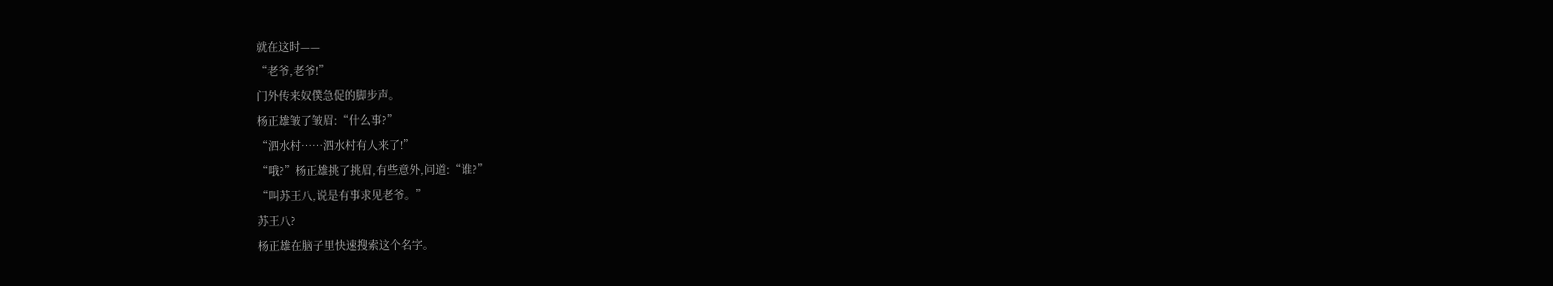就在这时——
“老爷,老爷!”
门外传来奴僕急促的脚步声。
杨正雄皱了皱眉:“什么事?”
“泗水村……泗水村有人来了!”
“哦?”杨正雄挑了挑眉,有些意外,问道:“谁?”
“叫苏王八,说是有事求见老爷。”
苏王八?
杨正雄在脑子里快速搜索这个名字。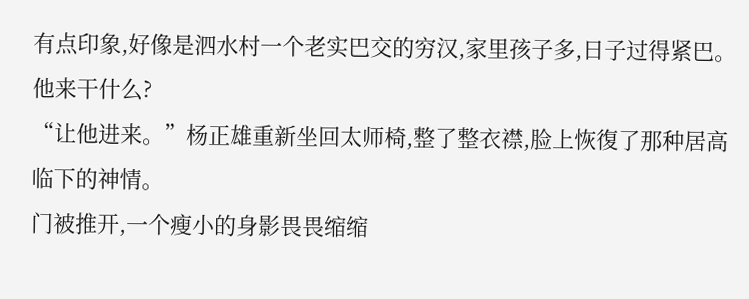有点印象,好像是泗水村一个老实巴交的穷汉,家里孩子多,日子过得紧巴。
他来干什么?
“让他进来。”杨正雄重新坐回太师椅,整了整衣襟,脸上恢復了那种居高临下的神情。
门被推开,一个瘦小的身影畏畏缩缩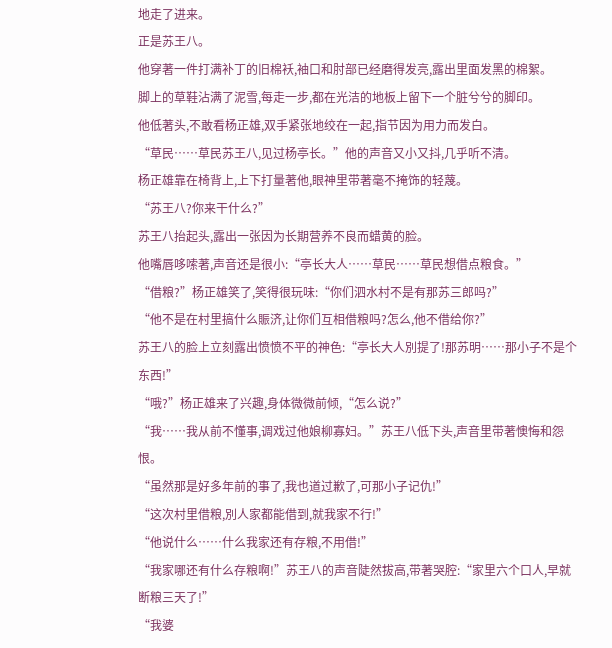地走了进来。
正是苏王八。
他穿著一件打满补丁的旧棉袄,袖口和肘部已经磨得发亮,露出里面发黑的棉絮。
脚上的草鞋沾满了泥雪,每走一步,都在光洁的地板上留下一个脏兮兮的脚印。
他低著头,不敢看杨正雄,双手紧张地绞在一起,指节因为用力而发白。
“草民……草民苏王八,见过杨亭长。”他的声音又小又抖,几乎听不清。
杨正雄靠在椅背上,上下打量著他,眼神里带著毫不掩饰的轻蔑。
“苏王八?你来干什么?”
苏王八抬起头,露出一张因为长期营养不良而蜡黄的脸。
他嘴唇哆嗦著,声音还是很小:“亭长大人……草民……草民想借点粮食。”
“借粮?”杨正雄笑了,笑得很玩味:“你们泗水村不是有那苏三郎吗?”
“他不是在村里搞什么賑济,让你们互相借粮吗?怎么,他不借给你?”
苏王八的脸上立刻露出愤愤不平的神色:“亭长大人別提了!那苏明……那小子不是个东西!”
“哦?”杨正雄来了兴趣,身体微微前倾,“怎么说?”
“我……我从前不懂事,调戏过他娘柳寡妇。”苏王八低下头,声音里带著懊悔和怨恨。
“虽然那是好多年前的事了,我也道过歉了,可那小子记仇!”
“这次村里借粮,別人家都能借到,就我家不行!”
“他说什么……什么我家还有存粮,不用借!”
“我家哪还有什么存粮啊!”苏王八的声音陡然拔高,带著哭腔:“家里六个口人,早就断粮三天了!”
“我婆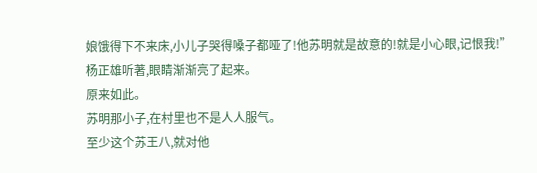娘饿得下不来床,小儿子哭得嗓子都哑了!他苏明就是故意的!就是小心眼,记恨我!”
杨正雄听著,眼睛渐渐亮了起来。
原来如此。
苏明那小子,在村里也不是人人服气。
至少这个苏王八,就对他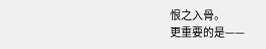恨之入骨。
更重要的是——